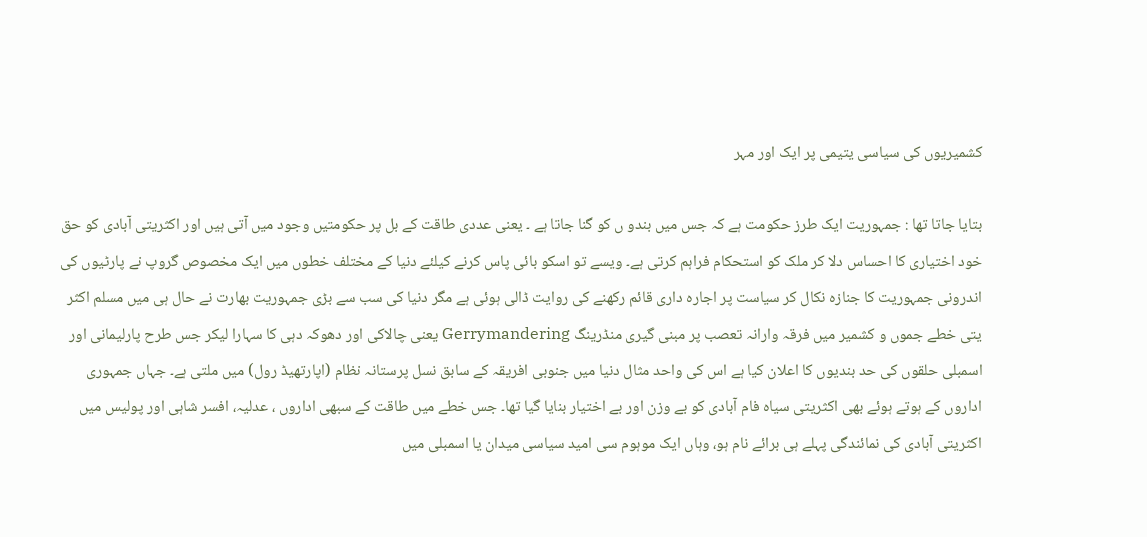کشمیریوں کی سیاسی یتیمی پر ایک اور مہر

بتایا جاتا تھا : جمہوریت ایک طرز حکومت ہے کہ جس میں بندو ں کو گنا جاتا ہے ۔ یعنی عددی طاقت کے بل پر حکومتیں وجود میں آتی ہیں اور اکثریتی آبادی کو حق خود اختیاری کا احساس دلا کر ملک کو استحکام فراہم کرتی ہے۔ ویسے تو اسکو بائی پاس کرنے کیلئے دنیا کے مختلف خطوں میں ایک مخصوص گروپ نے پارٹیوں کی اندرونی جمہوریت کا جنازہ نکال کر سیاست پر اجارہ داری قائم رکھنے کی روایت ڈالی ہوئی ہے مگر دنیا کی سب سے بڑی جمہوریت بھارت نے حال ہی میں مسلم اکثر یتی خطے جموں و کشمیر میں فرقہ وارانہ تعصب پر مبنی گیری منڈرینگ Gerrymandering یعنی چالاکی اور دھوکہ دہی کا سہارا لیکر جس طرح پارلیمانی اور اسمبلی حلقوں کی حد بندیوں کا اعلان کیا ہے اس کی واحد مثال دنیا میں جنوبی افریقہ کے سابق نسل پرستانہ نظام (اپارتھیڈ رول) میں ملتی ہے۔ جہاں جمہوری اداروں کے ہوتے ہوئے بھی اکثریتی سیاہ فام آبادی کو بے وزن اور بے اختیار بنایا گیا تھا۔ جس خطے میں طاقت کے سبھی اداروں ، عدلیہ، افسر شاہی اور پولیس میں اکثریتی آبادی کی نمائندگی پہلے ہی برائے نام ہو، وہاں ایک موہوم سی امید سیاسی میدان یا اسمبلی میں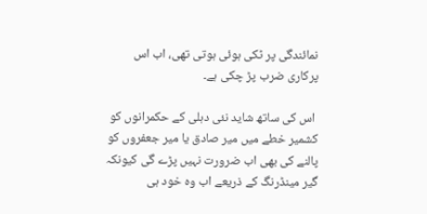نمائندگی پر ٹکی ہوئی ہوتی تھی، اب اس پرکاری ضرب پڑ چکی ہے۔

 اس کی ساتھ شاید نئی دہلی کے حکمرانوں کو کشمیر خطے میں میر صادق یا میر جعفروں کو پالنے کی بھی اب ضرورت نہیں پڑے گی کیونکہ گیر مینڈرنگ کے ذریعے اب وہ خود ہی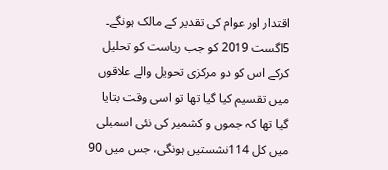اقتدار اور عوام کی تقدیر کے مالک ہونگے۔ 5اگست 2019 کو جب ریاست کو تحلیل کرکے اس کو دو مرکزی تحویل والے علاقوں میں تقسیم کیا گیا تھا تو اسی وقت بتایا گیا تھا کہ جموں و کشمیر کی نئی اسمبلی میں کل 114نشستیں ہونگی، جس میں 90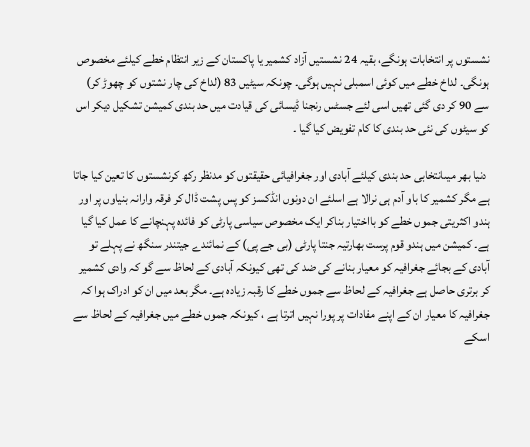نشستوں پر انتخابات ہونگے، بقیہ 24 نشستیں آزاد کشمیر یا پاکستان کے زیر انتظام خطے کیلئے مخصوص ہونگی۔ لداخ خطے میں کوئی اسمبلی نہیں ہوگی۔ چونکہ سیٹیں 83 (لداخ کی چار نشتوں کو چھوڑ کر) سے 90 کر دی گئی تھیں اسی لئے جسٹس رنجنا ڈیسائی کی قیادت میں حد بندی کمیشن تشکیل دیکر اس کو سیٹوں کی نئی حد بندی کا کام تفویض کیا گیا ۔

 دنیا بھر میںانتخابی حد بندی کیلئے آبادی اور جغرافیائی حقیقتوں کو مدنظر رکھ کرنشستوں کا تعین کیا جاتا ہے مگر کشمیر کا باو آدم ہی نرالا ہے اسلئے ان دونوں انڈکسز کو پس پشت ڈال کر فرقہ وارانہ بنیاوں پر اور ہندو اکثریتی جموں خطے کو بااختیار بناکر ایک مخصوص سیاسی پارٹی کو فائدہ پہنچانے کا عمل کیا گیا ہے۔ کمیشن میں ہندو قوم پرست بھارتیہ جنتا پارٹی (بی جے پی) کے نمائندے جیتندر سنگھ نے پہلے تو آبادی کے بجائے جغرافیہ کو معیار بنانے کی ضد کی تھی کیونکہ آبادی کے لحاظ سے گو کہ وادی کشمیر کر برتری حاصل ہے جغرافیہ کے لحاظ سے جموں خطے کا رقبہ زیادہ ہے۔ مگر بعد میں ان کو ادراک ہوا کہ جغرافیہ کا معیار ان کے اپنے مفادات پر پورا نہیں اترتا ہے ، کیونکہ جموں خطے میں جغرافیہ کے لحاظ سے اسکے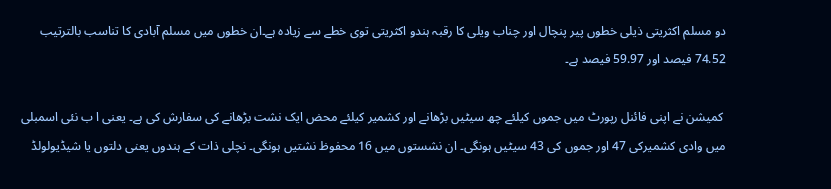دو مسلم اکثریتی ذیلی خطوں پیر پنچال اور چناب ویلی کا رقبہ ہندو اکثریتی توی خطے سے زیادہ ہے۔ان خطوں میں مسلم آبادی کا تناسب بالترتیب 74.52 فیصد اور 59.97 فیصد ہے۔

 کمیشن نے اپنی فائنل رپورٹ میں جموں کیلئے چھ سیٹیں بڑھانے اور کشمیر کیلئے محض ایک نشت بڑھانے کی سفارش کی ہے۔ یعنی ا ب نئی اسمبلی میں وادی کشمیرکی 47 اور جموں کی 43 سیٹیں ہونگی۔ ان نشستوں میں 16 محفوظ نشتیں ہونگی۔ نچلی ذات کے ہندوں یعنی دلتوں یا شیڈیولولڈ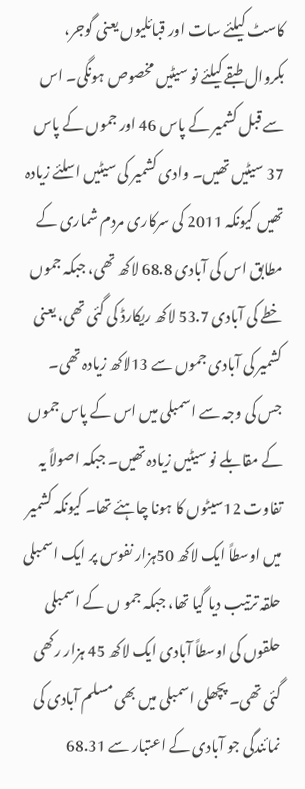کاسٹ کیلئے سات اور قبائلیوں یعنی گوجر، بکروال طبقے کیلئے نو سیٹیں مخصوص ہونگی۔ اس سے قبل کشمیر کے پاس 46 اور جموں کے پاس 37 سیٹیں تھیں۔ وادی کشمیر کی سیٹیں اسلئے زیادہ تھیں کیونکہ 2011 کی سرکاری مردم شماری کے مطابق اس کی آبادی 68.8 لاکھ تھی، جبکہ جموں خطے کی آبادی 53.7 لاکھ ریکارڈ کی گئی تھی، یعنی کشمیر کی آبادی جموں سے 13لاکھ زیادہ تھی۔ جس کی وجہ سے اسمبلی میں اس کے پاس جموں کے مقابلے نو سیٹیں زیادہ تھیں۔ جبکہ اصولاً یہ تفاوت 12سیٹوں کا ہونا چاہئے تھا۔ کیونکہ کشمیر میں اوسطاً ایک لاکھ 50ہزار نفوس پر ایک اسمبلی حلقہ ترتیب دیا گیا تھا، جبکہ جمو ں کے اسمبلی حلقوں کی اوسطاً آبادی ایک لاکھ 45 ہزار رکھی گئی تھی۔ پچھلی اسمبلی میں بھی مسلم آبادی کی نمائندگی جو آبادی کے اعتبار سے 68.31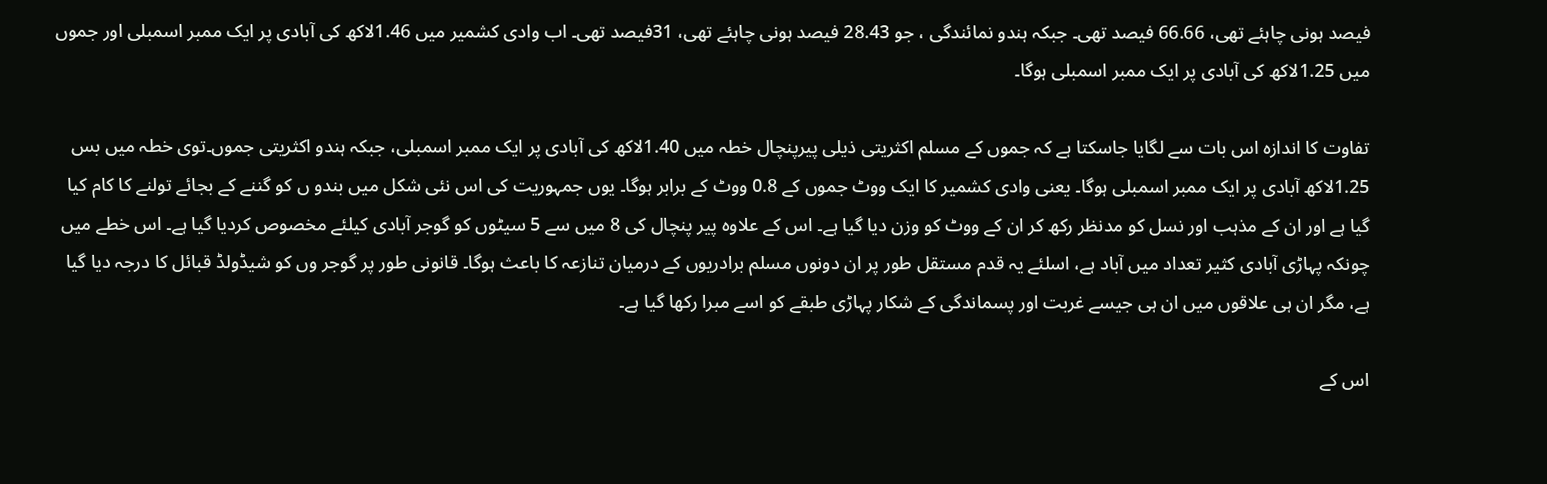فیصد ہونی چاہئے تھی، 66.66 فیصد تھی۔ جبکہ ہندو نمائندگی ، جو 28.43 فیصد ہونی چاہئے تھی، 31فیصد تھی۔ اب وادی کشمیر میں 1.46لاکھ کی آبادی پر ایک ممبر اسمبلی اور جموں میں 1.25لاکھ کی آبادی پر ایک ممبر اسمبلی ہوگا۔

تفاوت کا اندازہ اس بات سے لگایا جاسکتا ہے کہ جموں کے مسلم اکثریتی ذیلی پیرپنچال خطہ میں 1.40لاکھ کی آبادی پر ایک ممبر اسمبلی، جبکہ ہندو اکثریتی جموں۔توی خطہ میں بس 1.25لاکھ آبادی پر ایک ممبر اسمبلی ہوگا۔ یعنی وادی کشمیر کا ایک ووٹ جموں کے 0.8 ووٹ کے برابر ہوگا۔ یوں جمہوریت کی اس نئی شکل میں بندو ں کو گننے کے بجائے تولنے کا کام کیا گیا ہے اور ان کے مذہب اور نسل کو مدنظر رکھ کر ان کے ووٹ کو وزن دیا گیا ہے۔ اس کے علاوہ پیر پنچال کی 8 میں سے 5 سیٹوں کو گوجر آبادی کیلئے مخصوص کردیا گیا ہے۔ اس خطے میں چونکہ پہاڑی آبادی کثیر تعداد میں آباد ہے، اسلئے یہ قدم مستقل طور پر ان دونوں مسلم برادریوں کے درمیان تنازعہ کا باعث ہوگا۔ قانونی طور پر گوجر وں کو شیڈولڈ قبائل کا درجہ دیا گیا ہے، مگر ان ہی علاقوں میں ان ہی جیسے غربت اور پسماندگی کے شکار پہاڑی طبقے کو اسے مبرا رکھا گیا ہے۔

اس کے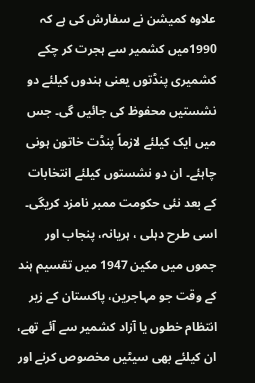علاوہ کمیشن نے سفارش کی ہے کہ 1990میں کشمیر سے ہجرت کر چکے کشمیری پنڈتوں یعنی ہندوں کیلئے دو نشستیں محفوظ کی جائیں گی۔ جس میں ایک کیلئے لازماً پنڈت خاتون ہونی چاہئے۔ ان دو نشستوں کیلئے انتخابات کے بعد نئی حکومت ممبر نامزد کریگی۔ اسی طرح دہلی ، ہریانہ، پنجاب اور جموں میں مکین 1947 میں تقسیم ہند کے وقت جو مہاجرین، پاکستان کے زیر انتظام خطوں یا آزاد کشمیر سے آئے تھے، ان کیلئے بھی سیٹیں مخصوص کرنے اور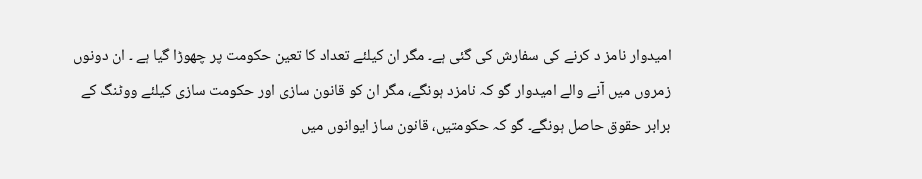امیدوار نامز د کرنے کی سفارش کی گئی ہے۔ مگر ان کیلئے تعداد کا تعین حکومت پر چھوڑا گیا ہے ۔ ان دونوں زمروں میں آنے والے امیدوار گو کہ نامزد ہونگے، مگر ان کو قانون سازی اور حکومت سازی کیلئے ووٹنگ کے برابر حقوق حاصل ہونگے۔ گو کہ حکومتیں، قانون ساز ایوانوں میں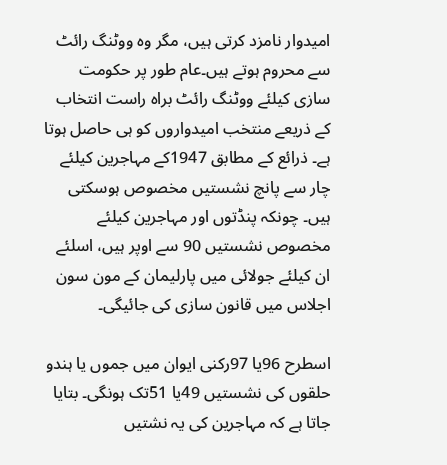امیدوار نامزد کرتی ہیں، مگر وہ ووٹنگ رائٹ سے محروم ہوتے ہیں۔عام طور پر حکومت سازی کیلئے ووٹنگ رائٹ براہ راست انتخاب کے ذریعے منتخب امیدواروں کو ہی حاصل ہوتا ہے۔ ذرائع کے مطابق 1947کے مہاجرین کیلئے چار سے پانچ نشستیں مخصوص ہوسکتی ہیں۔ چونکہ پنڈتوں اور مہاجرین کیلئے مخصوص نشستیں 90 سے اوپر ہیں، اسلئے ان کیلئے جولائی میں پارلیمان کے مون سون اجلاس میں قانون سازی کی جائیگی۔

اسطرح 96یا 97رکنی ایوان میں جموں یا ہندو حلقوں کی نشستیں 49یا 51تک ہونگی۔ بتایا جاتا ہے کہ مہاجرین کی یہ نشتیں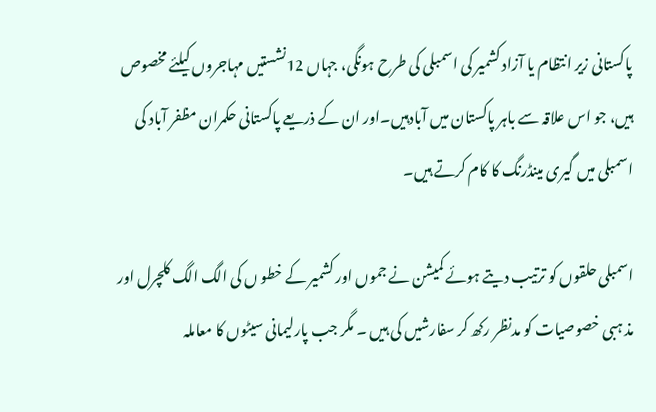پاکستانی زیر انتظام یا آزاد کشمیر کی اسمبلی کی طرح ہونگی، جہاں 12نشستیں مہاجروں کیلئے مخصوص ہیں، جو اس علاقہ سے باہر پاکستان میں آبادہیں۔اور ان کے ذریعے پاکستانی حکمران مظفر آباد کی اسمبلی میں گیری مینڈرنگ کا کام کرتے ہیں۔

اسمبلی حلقوں کو ترتیب دیتے ہوئے کمیشن نے جموں اور کشمیر کے خطو ں کی الگ الگ کلچرل اور مذ ہبی خصوصیات کو مدنظر رکھ کر سفارشیں کی ہیں ۔ مگر جب پارلیمانی سیٹوں کا معاملہ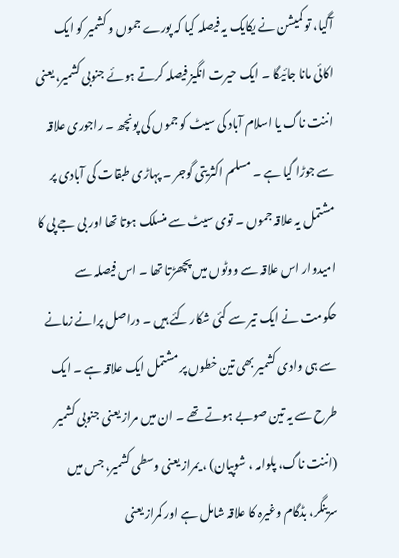آگیا، تو کمیشن نے یکایک یہ فیصلہ کیا کہ پورے جموں و کشمیر کو ایک اکائی مانا جائیگا ۔ ایک حیرت انگیز فیصلہ کرتے ہوئے جنوبی کشمیر، یعنی اننت ناگ یا اسلام آباد کی سیٹ کو جموں کی پونچھ ۔ راجوری علاقہ سے جوڑا گیا ہے ۔ مسلم اکثریتی گوجر ۔ پہاڑی طبقات کی آبادی پر مشتمل یہ علاقہ جموں ۔ توی سیٹ سے منسلک ہوتا تھا اور بی جے پی کا امیدوار اس علاقہ سے ووٹوں میں پچھڑتا تھا ۔ اس فیصلہ سے حکومت نے ایک تیر سے کئی شکار کئے ہیں ۔ دراصل پرانے زمانے سے ہی وادی کشمیر بھی تین خطوں پر مشتمل ایک علاقہ ہے ۔ ایک طرح سے یہ تین صوبے ہوتے تھے ۔ ان میں مراز یعنی جنوبی کشمیر (اننت ناگ، پلوامہ ، شوپیان) ، یمراز یعنی وسطی کشمیر، جس میں سرینگر، بڈگام وغیرہ کا علاقہ شامل ہے اور کمراز یعنی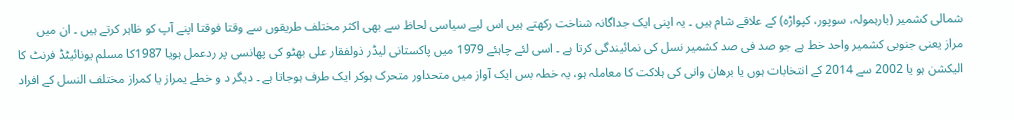شمالی کشمیر (بارہمولہ، سوپور، کپواڑہ) کے علاقے شام ہیں ۔ یہ اپنی ایک جداگانہ شناخت رکھتے ہیں اس لیے سیاسی لحاظ سے بھی اکثر مختلف طریقوں سے وقتا فوقتا اپنے آپ کو ظاہر کرتے ہیں ۔ ان میں مراز یعنی جنوبی کشمیر واحد خط ہے جو صد فی صد کشمیر نسل کی نمائیندگی کرتا ہے ۔ اسی لئے چاہئے 1979 میں پاکستانی لیڈر ذولفقار علی بھٹو کی پھانسی پر ردعمل ہویا 1987کا مسلم یونائیٹڈ فرنٹ کا الیکشن ہو یا 2002 سے 2014 کے انتخابات ہوں یا برھان وانی کی ہلاکت کا معاملہ ہو، یہ خطہ بس ایک آواز میں متحداور متحرک ہوکر ایک طرف ہوجاتا ہے ۔ دیگر د و خطے یمراز یا کمراز مختلف النسل کے افراد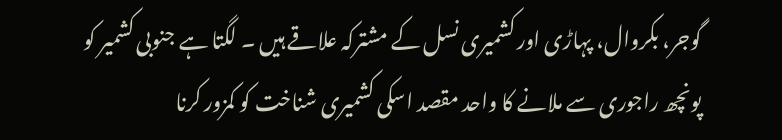گوجر، بکروال، پہاڑی اور کشمیری نسل کے مشترکہ علاقے ہیں ۔ لگتا ہے جنوبی کشمیر کو پونچھ راجوری سے ملانے کا واحد مقصد اسکی کشمیری شناخت کو کمزور کرنا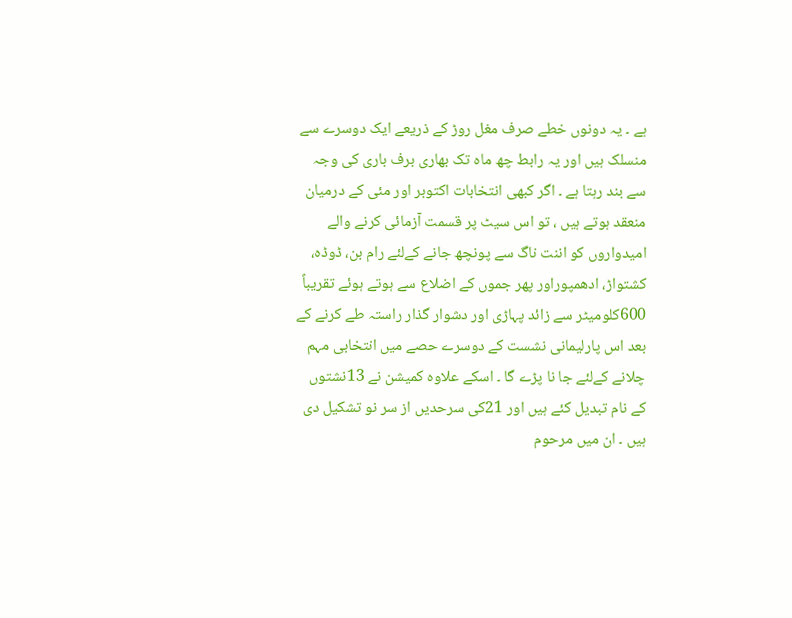ہے ۔ یہ دونوں خطے صرف مغل روڑ کے ذریعے ایک دوسرے سے منسلک ہیں اور یہ رابط چھ ماہ تک بھاری برف باری کی وجہ سے بند رہتا ہے ۔ اگر کبھی انتخابات اکتوبر اور مئی کے درمیان منعقد ہوتے ہیں ، تو اس سیٹ پر قسمت آزمائی کرنے والے امیدواروں کو اننت ناگ سے پونچھ جانے کےلئے رام بن، ڈوڈہ، کشتواڑ، ادھمپوراور پھر جموں کے اضلاع سے ہوتے ہوئے تقریباً 600کلومیٹر سے زائد پہاڑی اور دشوار گذار راستہ طے کرنے کے بعد اس پارلیمانی نشست کے دوسرے حصے میں انتخابی مہم چلانے کےلئے جا نا پڑے گا ۔ اسکے علاوہ کمیشن نے 13نشتوں کے نام تبدیل کئے ہیں اور 21کی سرحدیں از سر نو تشکیل دی ہیں ۔ ان میں مرحوم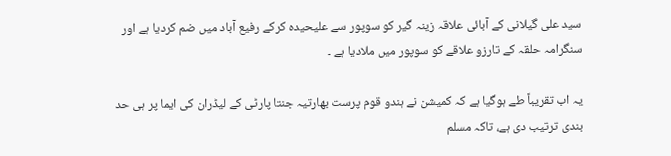سید علی گیلانی کے آبائی علاقہ زینہ گیر کو سوپور سے علیحیدہ کرکے رفیع آباد میں ضم کردیا ہے اور سنگرامہ حلقہ کے تارزو علاقے کو سوپور میں ملادیا ہے ۔

یہ اب تقریباً طے ہوگیا ہے کہ کمیشن نے ہندو قوم پرست بھارتیہ جنتا پارٹی کے لیڈران کی ایما پر ہی حد بندی ترتیب دی ہے، تاکہ مسلم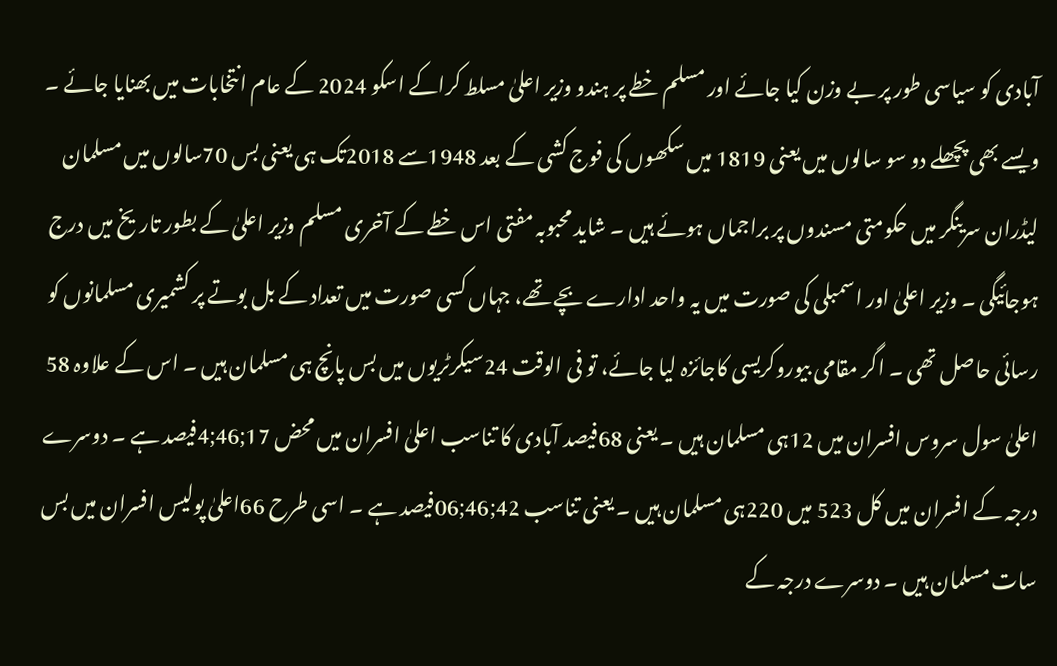آبادی کو سیاسی طور پر بے وزن کیا جائے اور مسلم خطے پر ہندو وزیر اعلیٰ مسلط کراکے اسکو 2024 کے عام انتخابات میں بھنایا جائے ۔ ویسے بھی پچھلے دو سو سالوں میں یعنی 1819 میں سکھوں کی فوج کشی کے بعد 1948سے 2018تک ہی یعنی بس 70سالوں میں مسلمان لیڈران سرینگر میں حکومتی مسندوں پر براجماں ہوئے ہیں ۔ شاید محبوبہ مفتی اس خطے کے آخری مسلم وزیر اعلیٰ کے بطور تاریخ میں درج ہوجائیگی ۔ وزیر اعلیٰ اور اسمبلی کی صورت میں یہ واحد ادارے بچے تھے، جہاں کسی صورت میں تعداد کے بل بوتے پر کشمیری مسلمانوں کو رسائی حاصل تھی ۔ اگر مقامی بیوروکریسی کاجائزہ لیا جائے، تو فی الوقت 24سیکرٹریوں میں بس پانچ ہی مسلمان ہیں ۔ اس کے علاوہ 58 اعلیٰ سول سروس افسران میں 12ہی مسلمان ہیں ۔ یعنی 68فیصد آبادی کا تناسب اعلیٰ افسران میں محض 17;46;4فیصد ہے ۔ دوسرے درجہ کے افسران میں کل 523 میں 220ہی مسلمان ہیں ۔ یعنی تناسب 42;46;06فیصد ہے ۔ اسی طرح 66اعلیٰ پولیس افسران میں بس سات مسلمان ہیں ۔ دوسرے درجہ کے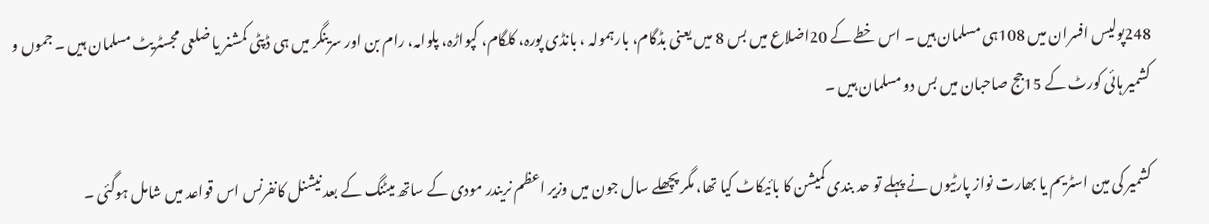248پولیس افسران میں 108ہی مسلمان ہیں ۔ اس خطے کے 20اضلاع میں بس 8 میں یعنی بڈگام، بارہمولہ ، بانڈی پورہ، کلگام، کپواڑہ، پلوامہ، رام بن اور سرینگر میں ہی ڈپٹی کمشنر یا ضلعی مجسٹریٹ مسلمان ہیں ۔ جموں و کشمیر ہائی کورٹ کے 15جج صاحبان میں بس دو مسلمان ہیں ۔

کشمیر کی مین اسٹریم یا بھارت نواز پارٹیوں نے پہلے تو حد بندی کمیشن کا بائیکاٹ کیا تھا، مگر پچھلے سال جون میں وزیر اعظم نریندر مودی کے ساتھ میٹنگ کے بعد نیشنل کانفرنس اس قواعد میں شامل ہوگئی ۔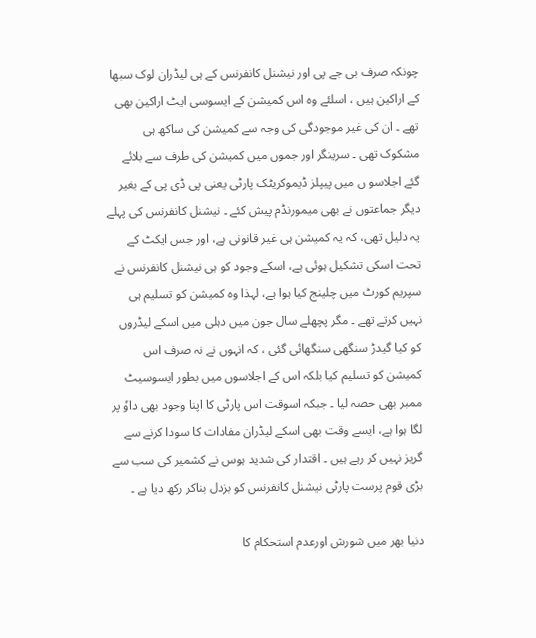چونکہ صرف بی جے پی اور نیشنل کانفرنس کے ہی لیڈران لوک سبھا کے اراکین ہیں ، اسلئے وہ اس کمیشن کے ایسوسی ایٹ اراکین بھی تھے ۔ ان کی غیر موجودگی کی وجہ سے کمیشن کی ساکھ ہی مشکوک تھی ۔ سرینگر اور جموں میں کمیشن کی طرف سے بلائے گئے اجلاسو ں میں پیپلز ڈیموکریٹک پارٹی یعنی پی ڈی پی کے بغیر دیگر جماعتوں نے بھی میمورنڈم پیش کئے ۔ نیشنل کانفرنس کی پہلے یہ دلیل تھی، کہ یہ کمیشن ہی غیر قانونی ہے، اور جس ایکٹ کے تحت اسکی تشکیل ہوئی ہے، اسکے وجود کو ہی نیشنل کانفرنس نے سپریم کورٹ میں چلینج کیا ہوا ہے، لہذا وہ کمیشن کو تسلیم ہی نہیں کرتے تھے ۔ مگر پچھلے سال جون میں دہلی میں اسکے لیڈروں کو کیا گیدڑ سنگھی سنگھائی گئی ، کہ انہوں نے نہ صرف اس کمیشن کو تسلیم کیا بلکہ اس کے اجلاسوں میں بطور ایسوسیٹ ممبر بھی حصہ لیا ۔ جبکہ اسوقت اس پارٹی کا اپنا وجود بھی داوٗ پر لگا ہوا ہے، ایسے وقت بھی اسکے لیڈران مفادات کا سودا کرنے سے گریز نہیں کر رہے ہیں ۔ اقتدار کی شدید ہوس نے کشمیر کی سب سے بڑی قوم پرست پارٹی نیشنل کانفرنس کو بزدل بناکر رکھ دیا ہے ۔

دنیا بھر میں شورش اورعدم استحکام کا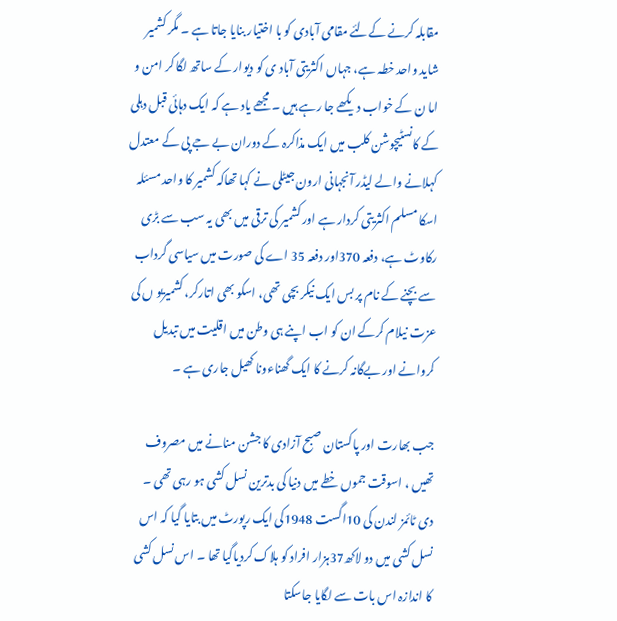مقابلہ کرنے کےلئے مقامی آبادی کو با اختیار بنایا جاتا ہے ۔ مگر کشمیر شاید واحد خطہ ہے، جہاں اکثریتی آباد ی کو دیوار کے ساتھ لگا کر امن و اما ن کے خواب دیکھے جا رہے ہیں ۔ مجھے یاد ہے کہ ایک دہائی قبل دہلی کے کانسٹیچوشن کلب میں ایک مذاکرہ کے دوران بے جے پی کے معتدل کہلانے والے لیڈر آنجہانی ارون جیٹلی نے کہا تھاکہ کشمیر کا واحد مسئلہ اسکا مسلم اکثریتی کردار ہے اور کشمیر کی ترقی میں بھی یہ سب سے بڑی رکاوٹ ہے، دفعہ 370اور دفعہ 35 اے کی صورت میں سیاسی گرداب سے بچنے کے نام پر بس ایک نیکر بچی تھی، اسکو بھی اتارکر، کشمیریو ں کی عزت نیلام کرکے ان کو اب اپنے ہی وطن میں اقلیت میں تبدیل کروانے اور بےگانہ کرنے کا ایک گھناءونا کھیل جاری ہے ۔

جب بھارت اور پاکستان صبح آزادی کا جشن منانے میں مصروف تھیں ، اسوقت جموں خطے میں دنیا کی بدترین نسل کشی ہو رہی تھی ۔ دی ٹائمز لندن کی 10اگست 1948کی ایک رپورٹ میں بتایا گیا کہ اس نسل کشی میں دو لاکھ37ہزار افراد کو ہلاک کردیاگیا تھا ۔ اس نسل کشی کا اندازہ اس بات سے لگایا جاسکتا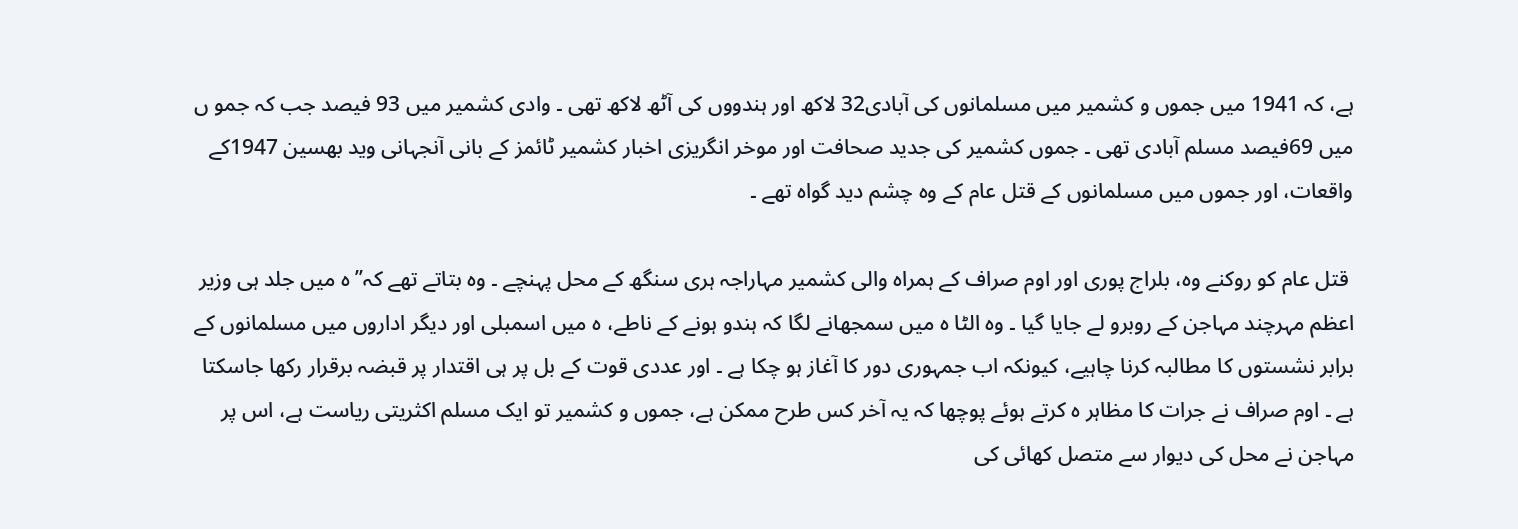ہے، کہ 1941 میں جموں و کشمیر میں مسلمانوں کی آبادی32 لاکھ اور ہندووں کی آٹھ لاکھ تھی ۔ وادی کشمیر میں 93 فیصد جب کہ جمو ں میں 69فیصد مسلم آبادی تھی ۔ جموں کشمیر کی جدید صحافت اور موخر انگریزی اخبار کشمیر ٹائمز کے بانی آنجہانی وید بھسین 1947کے واقعات، اور جموں میں مسلمانوں کے قتل عام کے وہ چشم دید گواہ تھے ۔

 قتل عام کو روکنے وہ، بلراج پوری اور اوم صراف کے ہمراہ والی کشمیر مہاراجہ ہری سنگھ کے محل پہنچے ۔ وہ بتاتے تھے کہ’’ ہ میں جلد ہی وزیر اعظم مہرچند مہاجن کے روبرو لے جایا گیا ۔ وہ الٹا ہ میں سمجھانے لگا کہ ہندو ہونے کے ناطے، ہ میں اسمبلی اور دیگر اداروں میں مسلمانوں کے برابر نشستوں کا مطالبہ کرنا چاہیے، کیونکہ اب جمہوری دور کا آغاز ہو چکا ہے ۔ اور عددی قوت کے بل پر ہی اقتدار پر قبضہ برقرار رکھا جاسکتا ہے ۔ اوم صراف نے جرات کا مظاہر ہ کرتے ہوئے پوچھا کہ یہ آخر کس طرح ممکن ہے، جموں و کشمیر تو ایک مسلم اکثریتی ریاست ہے، اس پر مہاجن نے محل کی دیوار سے متصل کھائی کی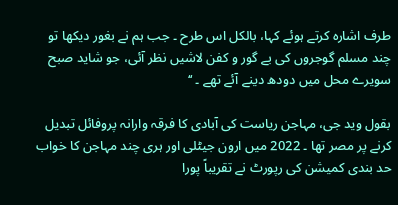طرف اشارہ کرتے ہوئے کہا، بالکل اس طرح ۔ جب ہم نے بغور دیکھا تو چند مسلم گوجروں کی بے گور و کفن لاشیں نظر آئی، جو شاید صبح سویرے محل میں دودھ دینے آئے تھے ۔ ‘‘

بقول وید جی، مہاجن ریاست کی آبادی کا فرقہ وارانہ پروفائل تبدیل کرنے پر مصر تھا ۔ 2022 میں ارون جیٹلی اور ہری چند مہاجن کا خواب حد بندی کمیشن کی رپورٹ نے تقریباً پورا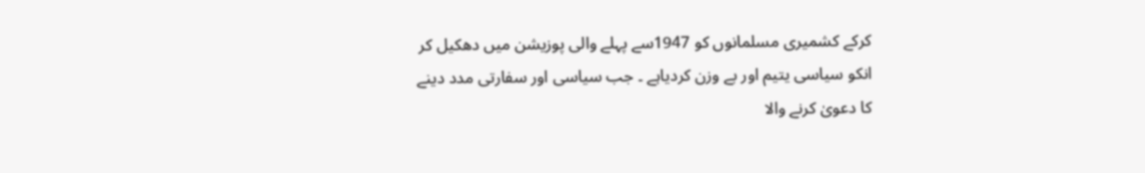کرکے کشمیری مسلمانوں کو 1947سے پہلے والی پوزیشن میں دھکیل کر انکو سیاسی یتیم اور بے وزن کردیاہے ۔ جب سیاسی اور سفارتی مدد دینے کا دعویٰ کرنے والا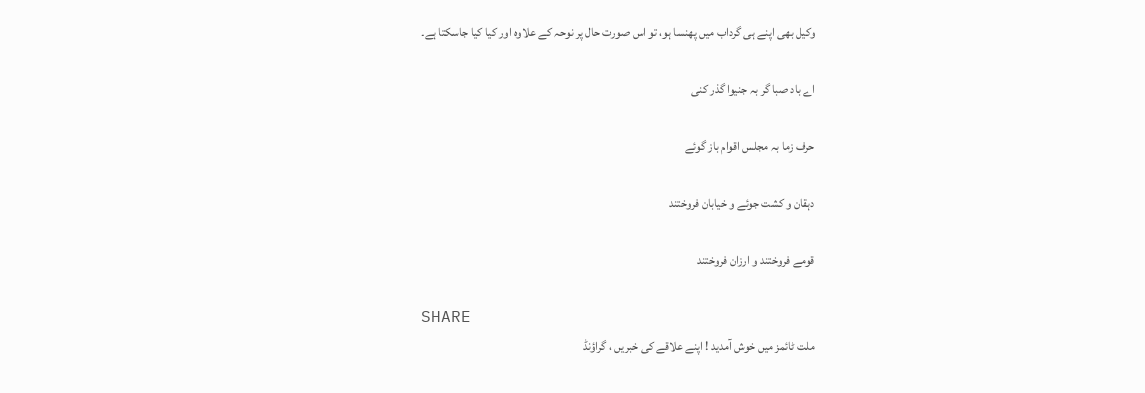وکیل بھی اپنے ہی گرداب میں پھنسا ہو، تو اس صورت حال پر نوحہ کے علاوہ اور کیا کیا جاسکتا ہے۔

اے باد صبا گر بہ جنیوا گذر کنی

حرف زما بہ مجلس اقوام باز گوئے

دہقان و کشت جوئے و خیابان فروختند

قومے فروختند و ارزان فروختند

SHARE
ملت ٹائمز میں خوش آمدید ! اپنے علاقے کی خبریں ، گراؤنڈ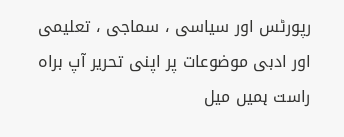رپورٹس اور سیاسی ، سماجی ، تعلیمی اور ادبی موضوعات پر اپنی تحریر آپ براہ راست ہمیں میل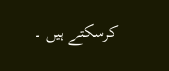کرسکتے ہیں ۔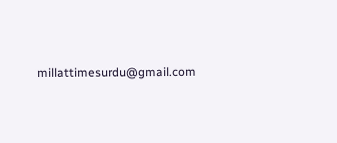millattimesurdu@gmail.com